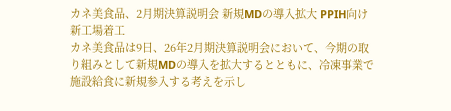カネ美食品、2月期決算説明会 新規MDの導入拡大 PPIH向け新工場着工
カネ美食品は9日、26年2月期決算説明会において、今期の取り組みとして新規MDの導入を拡大するとともに、冷凍事業で施設給食に新規参入する考えを示し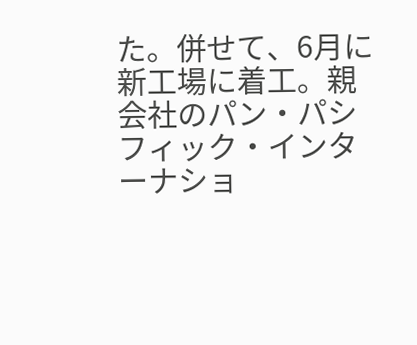た。併せて、6月に新工場に着工。親会社のパン・パシフィック・インターナショ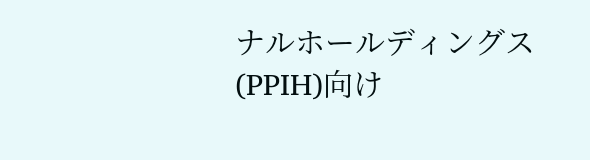ナルホールディングス(PPIH)向け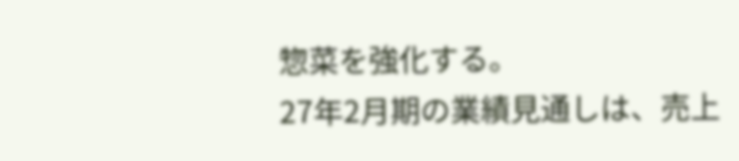惣菜を強化する。
27年2月期の業績見通しは、売上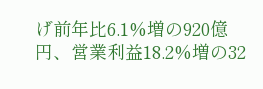げ前年比6.1%増の920億円、営業利益18.2%増の32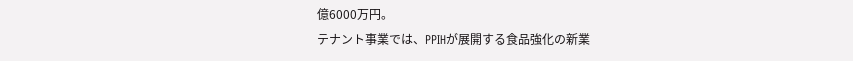億6000万円。
テナント事業では、PPIHが展開する食品強化の新業